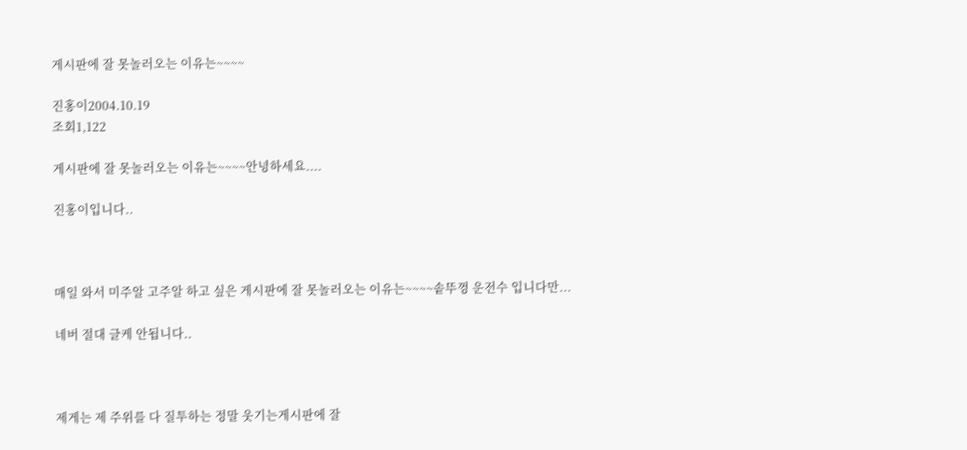게시판에 잘 못놀러오는 이유는~~~~

진홍이2004.10.19
조회1,122

게시판에 잘 못놀러오는 이유는~~~~안녕하세요....

진홍이입니다..



매일 와서 미주알 고주알 하고 싶은 게시판에 잘 못놀러오는 이유는~~~~솥뚜껑 운전수 입니다만...

네버 절대 글케 안됩니다..



제게는 제 주위를 다 질투하는 정말 웃기는게시판에 잘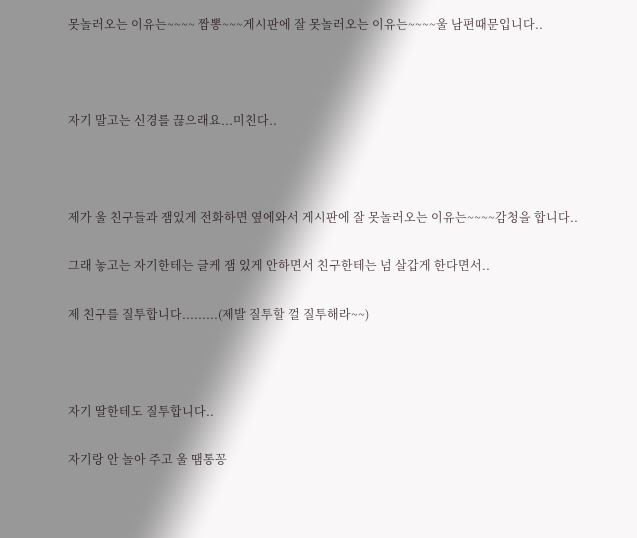못놀러오는 이유는~~~~ 짬뽕~~~게시판에 잘 못놀러오는 이유는~~~~울 남편때문입니다..



자기 말고는 신경를 끊으래요...미친다..



제가 울 친구들과 잼있게 전화하면 옆에와서 게시판에 잘 못놀러오는 이유는~~~~감청을 합니다..

그래 놓고는 자기한테는 글케 잼 있게 안하면서 친구한테는 넘 살갑게 한다면서..

제 친구를 질투합니다.........(제발 질투할 껄 질투해라~~)



자기 딸한테도 질투합니다..

자기랑 안 놀아 주고 울 땜통꽁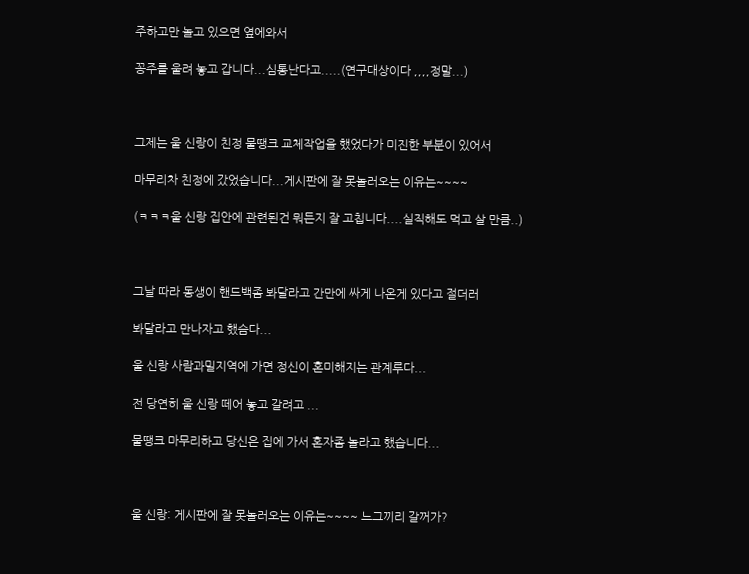주하고만 놀고 있으면 옆에와서

꽁주를 울려 놓고 갑니다...심통난다고.....(연구대상이다 ,,,,정말...)



그제는 울 신랑이 친정 물땡크 교체작업을 했었다가 미진한 부분이 있어서

마무리차 친정에 갔었습니다...게시판에 잘 못놀러오는 이유는~~~~

(ㅋㅋㅋ울 신랑 집안에 관련된건 뭐든지 잘 고칩니다....실직해도 먹고 살 만큼..)



그날 따라 동생이 핸드백좀 봐달라고 간만에 싸게 나온게 있다고 절더러

봐달라고 만나자고 했슴다...

울 신랑 사람과밀지역에 가면 정신이 혼미해지는 관계루다...

전 당연히 울 신랑 떼어 놓고 갈려고 ...

물땡크 마무리하고 당신은 집에 가서 혼자좀 놀라고 했습니다...



울 신랑: 게시판에 잘 못놀러오는 이유는~~~~ 느그끼리 갈꺼가?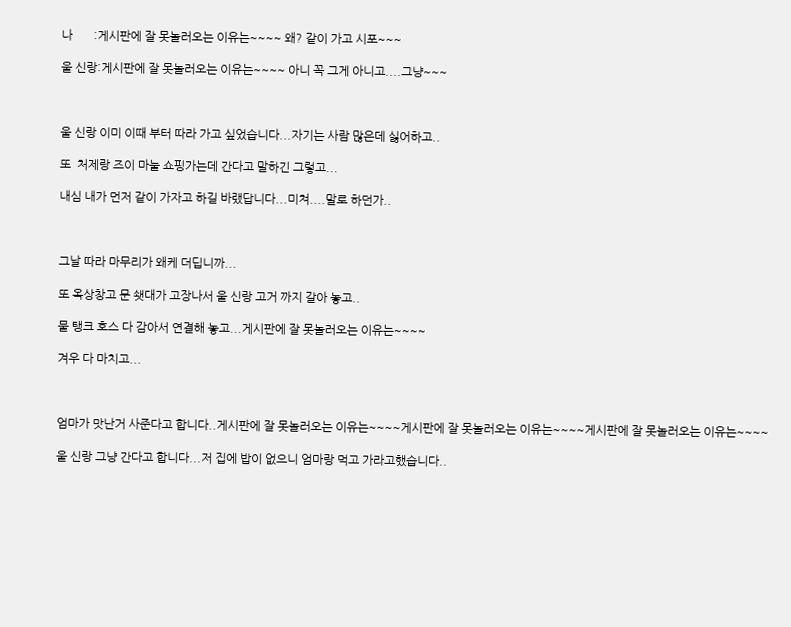나       :게시판에 잘 못놀러오는 이유는~~~~ 왜? 같이 가고 시포~~~

울 신랑:게시판에 잘 못놀러오는 이유는~~~~ 아니 꼭 그게 아니고....그냥~~~



울 신랑 이미 이때 부터 따라 가고 싶었습니다...자기는 사람 많은데 싫어하고..

또  처제랑 즈이 마눌 쇼핑가는데 간다고 말하긴 그렇고...

내심 내가 먼저 같이 가자고 하길 바랬답니다...미쳐....말로 하던가..



그날 따라 마무리가 왜케 더딥니까...

또 옥상창고 문 쇗대가 고장나서 울 신랑 고거 까지 갈아 놓고..

물 탱크 호스 다 감아서 연결해 놓고...게시판에 잘 못놀러오는 이유는~~~~

겨우 다 마치고...



엄마가 맛난거 사준다고 합니다..게시판에 잘 못놀러오는 이유는~~~~게시판에 잘 못놀러오는 이유는~~~~게시판에 잘 못놀러오는 이유는~~~~

울 신랑 그냥 간다고 합니다...저 집에 밥이 없으니 엄마랑 먹고 가라고했습니다..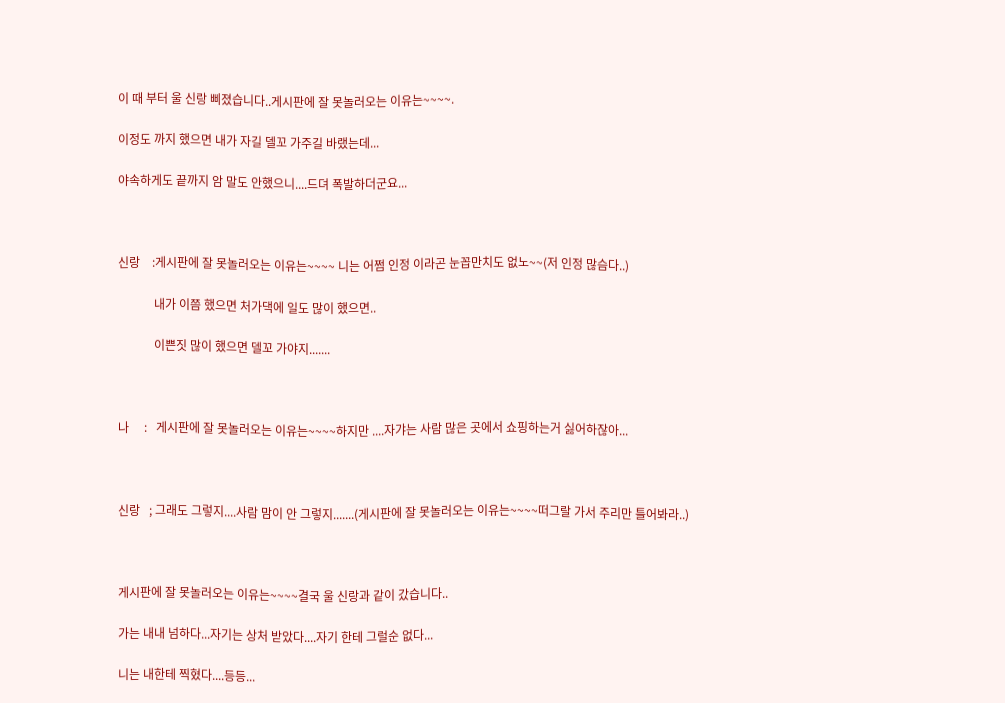이 때 부터 울 신랑 삐졌습니다..게시판에 잘 못놀러오는 이유는~~~~.

이정도 까지 했으면 내가 자길 델꼬 가주길 바랬는데...

야속하게도 끝까지 암 말도 안했으니....드뎌 폭발하더군요...



신랑    :게시판에 잘 못놀러오는 이유는~~~~ 니는 어쩜 인정 이라곤 눈꼽만치도 없노~~(저 인정 많슴다..)

            내가 이쯤 했으면 처가댁에 일도 많이 했으면..

            이쁜짓 많이 했으면 델꼬 가야지.......



나     :   게시판에 잘 못놀러오는 이유는~~~~하지만 ....자갸는 사람 많은 곳에서 쇼핑하는거 싫어하잖아...



신랑   ; 그래도 그렇지....사람 맘이 안 그렇지.......(게시판에 잘 못놀러오는 이유는~~~~떠그랄 가서 주리만 틀어봐라..)



게시판에 잘 못놀러오는 이유는~~~~결국 울 신랑과 같이 갔습니다..

가는 내내 넘하다...자기는 상처 받았다....자기 한테 그럴순 없다...

니는 내한테 찍혔다....등등...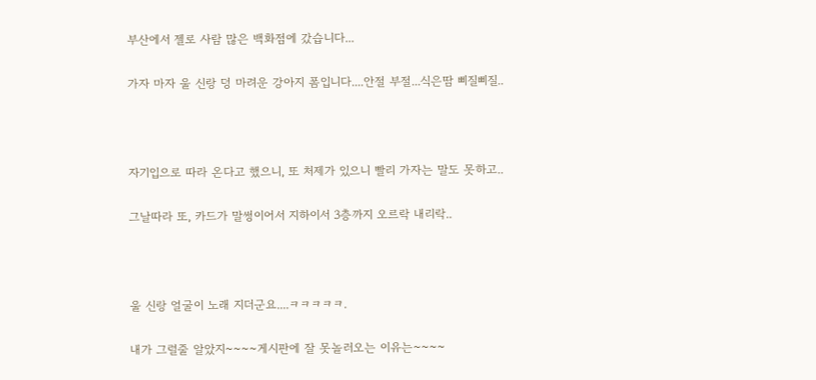부산에서 젤로 사람 많은 백화점에 갔습니다...

가자 마자 울 신랑 덩 마려운 강아지 폼입니다....안절 부절...식은땀 삐질삐질..



자기입으로 따라 온다고 했으니, 또 처제가 있으니 빨리 가자는 말도 못하고..

그날따라 또, 카드가 말썽이어서 지하이서 3층까지 오르락 내리락..



울 신랑 얼굴이 노래 지더군요....ㅋㅋㅋㅋㅋ.

내가 그럴줄 알았지~~~~게시판에 잘 못놀러오는 이유는~~~~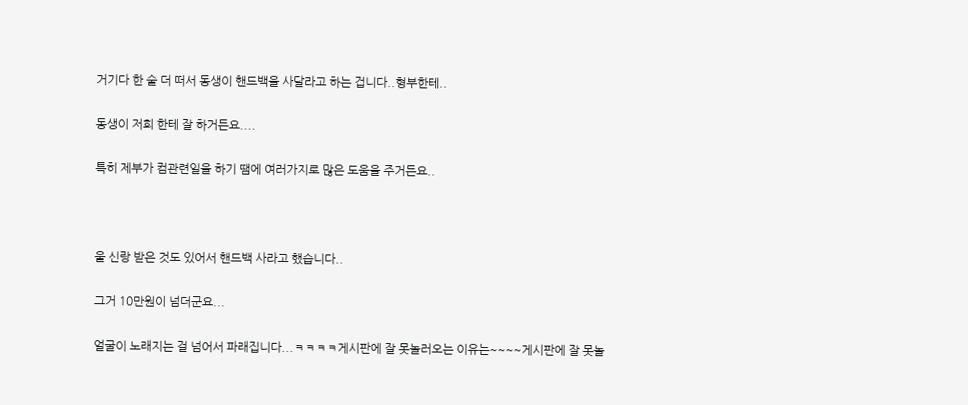거기다 한 술 더 떠서 동생이 핸드백을 사달라고 하는 겁니다..형부한테..

동생이 저희 한테 잘 하거든요....

특히 제부가 컴관련일을 하기 땜에 여러가지로 많은 도움을 주거든요..



울 신랑 받은 것도 있어서 핸드백 사라고 했습니다..

그거 10만원이 넘더군요...

얼굴이 노래지는 걸 넘어서 파래집니다...ㅋㅋㅋㅋ게시판에 잘 못놀러오는 이유는~~~~게시판에 잘 못놀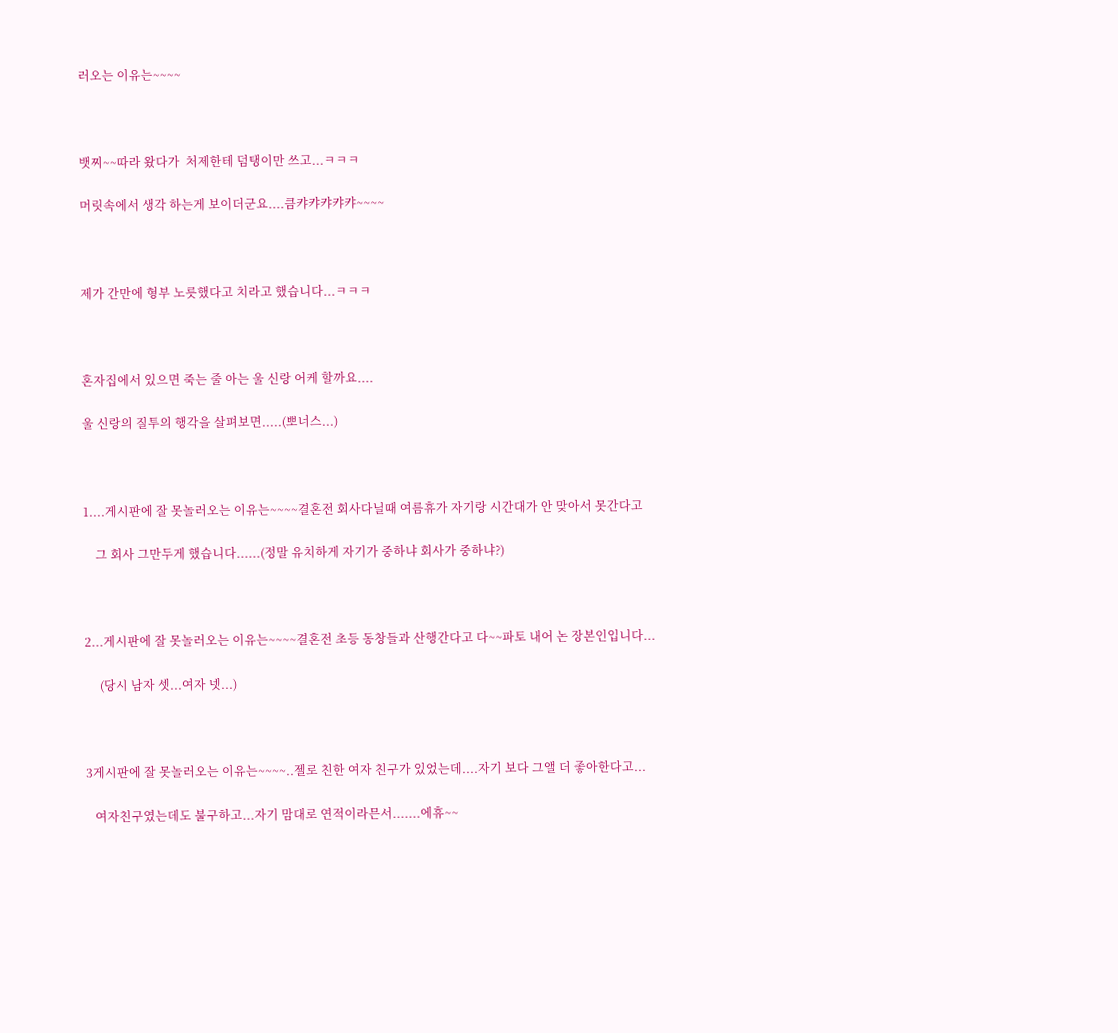러오는 이유는~~~~



뱃찌~~따라 왔다가  처제한테 덤탱이만 쓰고...ㅋㅋㅋ

머릿속에서 생각 하는게 보이더군요....큼캬캬캬캬캬~~~~



제가 간만에 형부 노릇했다고 치라고 했습니다...ㅋㅋㅋ



혼자집에서 있으면 죽는 줄 아는 울 신랑 어케 할까요....

울 신랑의 질투의 행각을 살펴보면.....(뽀너스...)



1....게시판에 잘 못놀러오는 이유는~~~~결혼전 회사다닐때 여름휴가 자기랑 시간대가 안 맞아서 못간다고

    그 회사 그만두게 했습니다......(정말 유치하게 자기가 중하냐 회사가 중하냐?)



2...게시판에 잘 못놀러오는 이유는~~~~결혼전 초등 동창들과 산행간다고 다~~파토 내어 논 장본인입니다...

     (당시 남자 셋...여자 넷...)



3게시판에 잘 못놀러오는 이유는~~~~..젤로 친한 여자 친구가 있었는데....자기 보다 그앨 더 좋아한다고...

   여자친구였는데도 불구하고...자기 맘대로 연적이라믄서.......에휴~~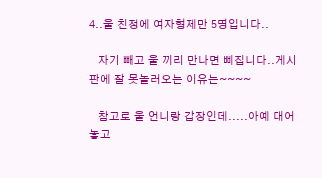4..울 친정에 여자형제만 5명입니다..

   자기 빼고 울 끼리 만나면 삐집니다..게시판에 잘 못놀러오는 이유는~~~~

   참고로 울 언니랑 갑장인데.....아예 대어 놓고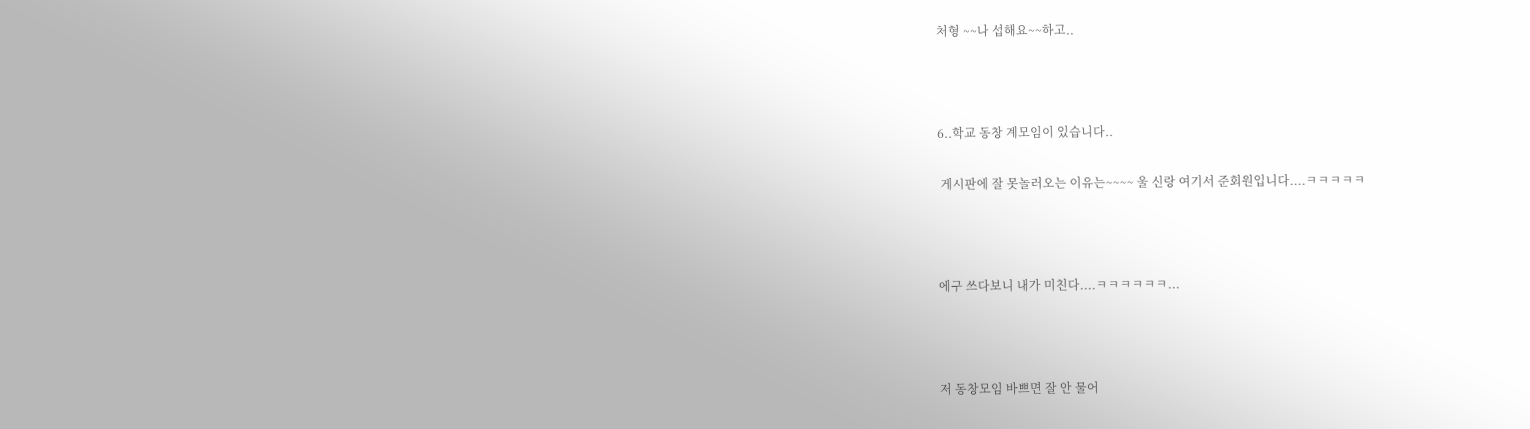처형 ~~나 섭해요~~하고..



6..학교 동창 계모임이 있습니다..

 게시판에 잘 못놀러오는 이유는~~~~ 울 신랑 여기서 준회원입니다....ㅋㅋㅋㅋㅋ



에구 쓰다보니 내가 미친다....ㅋㅋㅋㅋㅋㅋ...



저 동창모임 바쁘면 잘 안 물어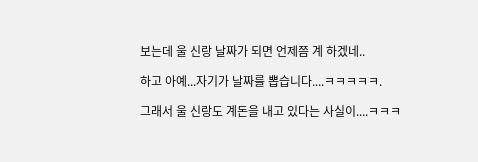보는데 울 신랑 날짜가 되면 언제쯤 계 하겠네..

하고 아예...자기가 날짜를 뽑습니다....ㅋㅋㅋㅋㅋ.

그래서 울 신랑도 계돈을 내고 있다는 사실이....ㅋㅋㅋ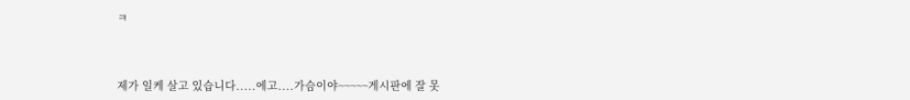ㅋ



제가 일케 살고 있습니다.....에고....가슴이야~~~~~게시판에 잘 못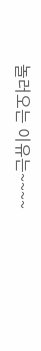놀러오는 이유는~~~~